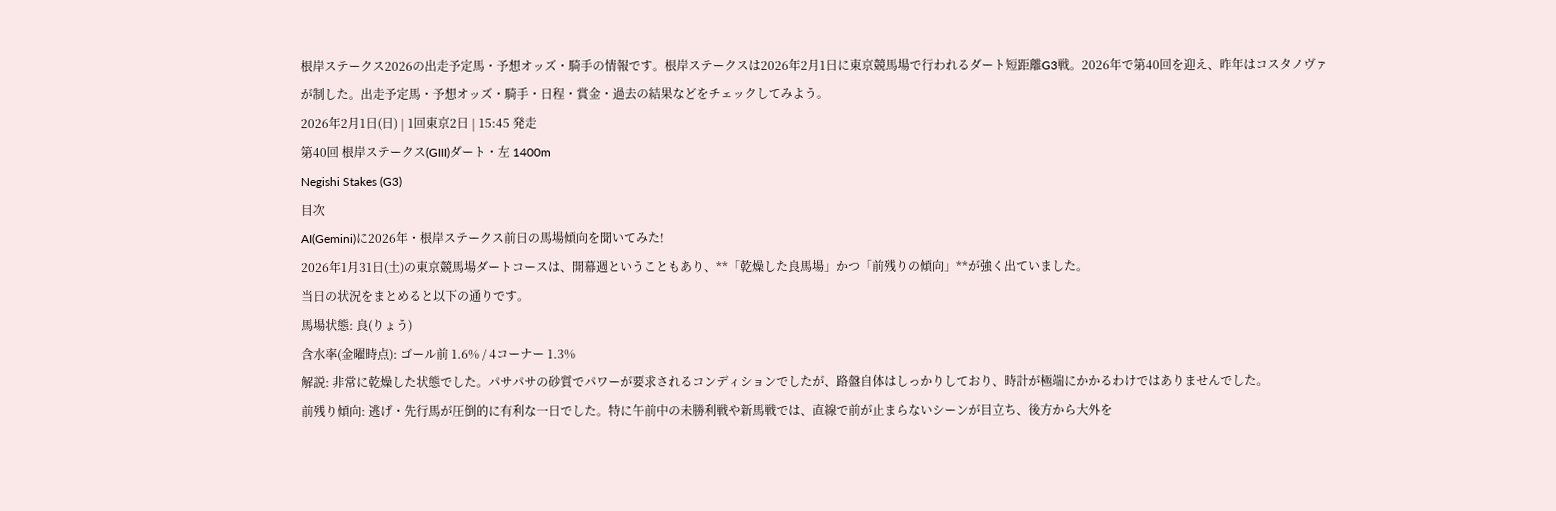根岸ステークス2026の出走予定馬・予想オッズ・騎手の情報です。根岸ステークスは2026年2月1日に東京競馬場で行われるダート短距離G3戦。2026年で第40回を迎え、昨年はコスタノヴァが制した。出走予定馬・予想オッズ・騎手・日程・賞金・過去の結果などをチェックしてみよう。
2026年2月1日(日) | 1回東京2日 | 15:45 発走
第40回 根岸ステークス(GIII)ダート・左 1400m
Negishi Stakes (G3)
目次
AI(Gemini)に2026年・根岸ステークス前日の馬場傾向を聞いてみた!
2026年1月31日(土)の東京競馬場ダートコースは、開幕週ということもあり、**「乾燥した良馬場」かつ「前残りの傾向」**が強く出ていました。
当日の状況をまとめると以下の通りです。
馬場状態: 良(りょう)
含水率(金曜時点): ゴール前 1.6% / 4コーナー 1.3%
解説: 非常に乾燥した状態でした。パサパサの砂質でパワーが要求されるコンディションでしたが、路盤自体はしっかりしており、時計が極端にかかるわけではありませんでした。
前残り傾向: 逃げ・先行馬が圧倒的に有利な一日でした。特に午前中の未勝利戦や新馬戦では、直線で前が止まらないシーンが目立ち、後方から大外を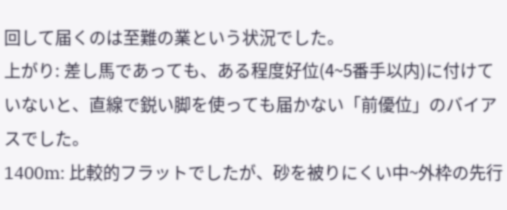回して届くのは至難の業という状況でした。
上がり: 差し馬であっても、ある程度好位(4~5番手以内)に付けていないと、直線で鋭い脚を使っても届かない「前優位」のバイアスでした。
1400m: 比較的フラットでしたが、砂を被りにくい中~外枠の先行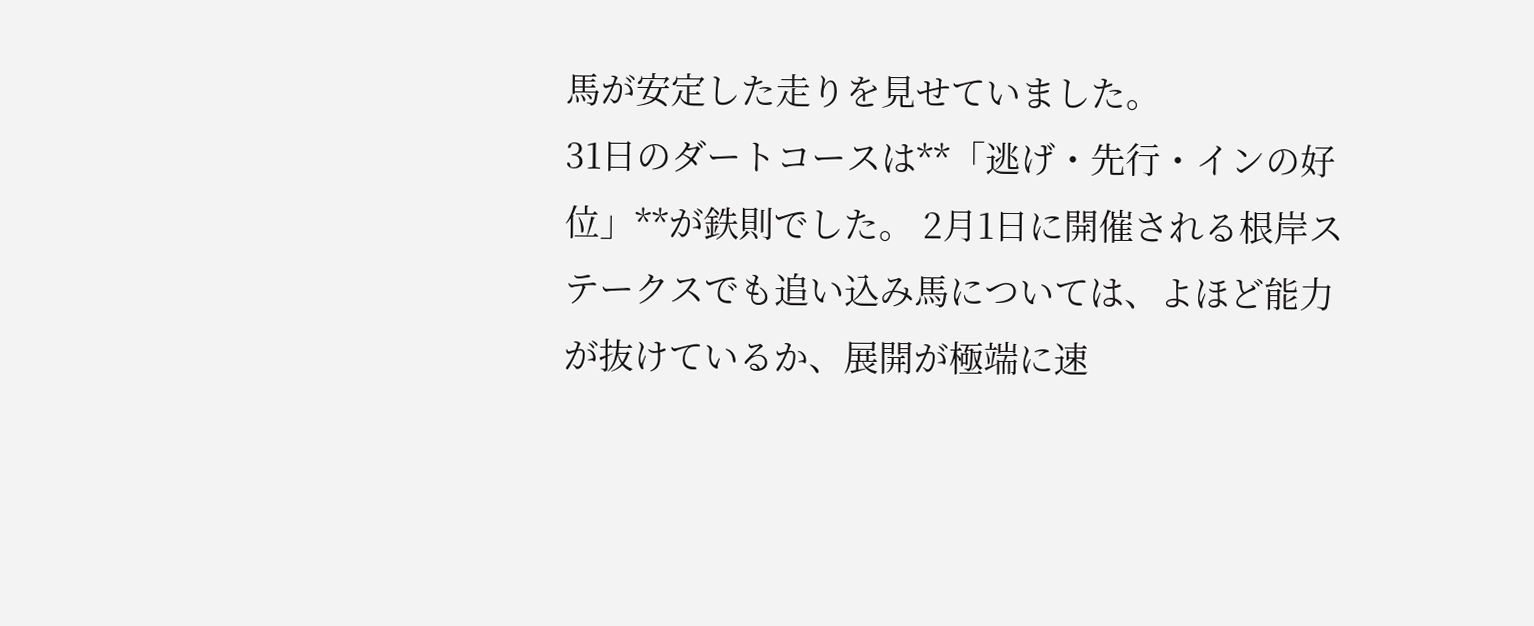馬が安定した走りを見せていました。
31日のダートコースは**「逃げ・先行・インの好位」**が鉄則でした。 2月1日に開催される根岸ステークスでも追い込み馬については、よほど能力が抜けているか、展開が極端に速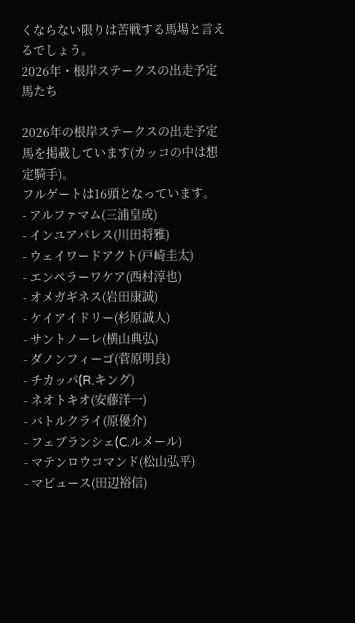くならない限りは苦戦する馬場と言えるでしょう。
2026年・根岸ステークスの出走予定馬たち

2026年の根岸ステークスの出走予定馬を掲載しています(カッコの中は想定騎手)。
フルゲートは16頭となっています。
- アルファマム(三浦皇成)
- インユアパレス(川田将雅)
- ウェイワードアクト(戸崎圭太)
- エンペラーワケア(西村淳也)
- オメガギネス(岩田康誠)
- ケイアイドリー(杉原誠人)
- サントノーレ(横山典弘)
- ダノンフィーゴ(菅原明良)
- チカッパ(R.キング)
- ネオトキオ(安藤洋一)
- バトルクライ(原優介)
- フェブランシェ(C.ルメール)
- マテンロウコマンド(松山弘平)
- マピュース(田辺裕信)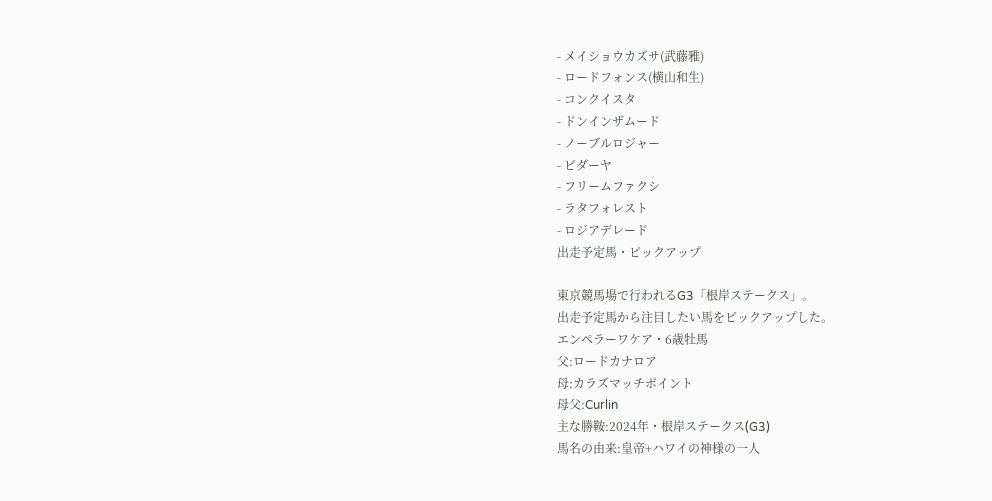- メイショウカズサ(武藤雅)
- ロードフォンス(横山和生)
- コンクイスタ
- ドンインザムード
- ノーブルロジャー
- ビダーヤ
- フリームファクシ
- ラタフォレスト
- ロジアデレード
出走予定馬・ピックアップ

東京競馬場で行われるG3「根岸ステークス」。
出走予定馬から注目したい馬をピックアップした。
エンペラーワケア・6歳牡馬
父:ロードカナロア
母:カラズマッチポイント
母父:Curlin
主な勝鞍:2024年・根岸ステークス(G3)
馬名の由来:皇帝+ハワイの神様の一人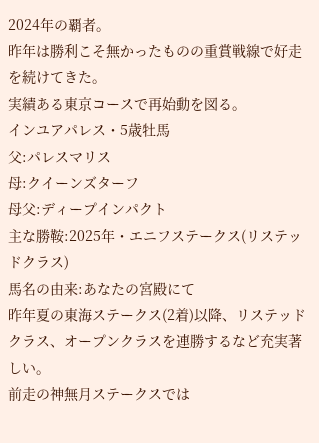2024年の覇者。
昨年は勝利こそ無かったものの重賞戦線で好走を続けてきた。
実績ある東京コースで再始動を図る。
インユアパレス・5歳牡馬
父:パレスマリス
母:クイーンズターフ
母父:ディープインパクト
主な勝鞍:2025年・エニフステークス(リステッドクラス)
馬名の由来:あなたの宮殿にて
昨年夏の東海ステークス(2着)以降、リステッドクラス、オープンクラスを連勝するなど充実著しい。
前走の神無月ステークスでは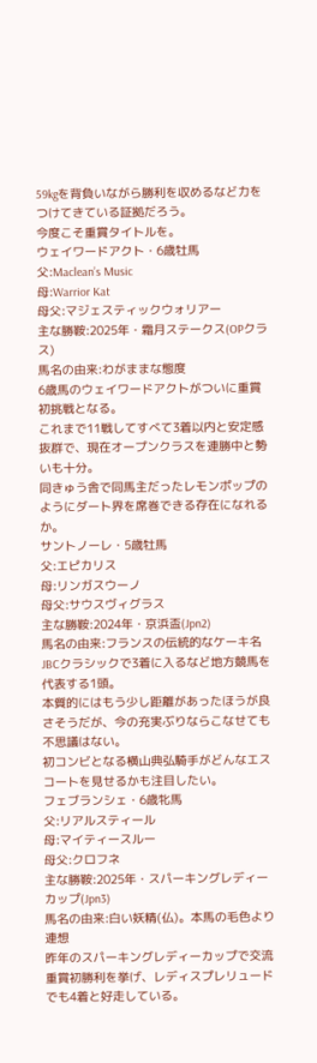59kgを背負いながら勝利を収めるなど力をつけてきている証拠だろう。
今度こそ重賞タイトルを。
ウェイワードアクト・6歳牡馬
父:Maclean’s Music
母:Warrior Kat
母父:マジェスティックウォリアー
主な勝鞍:2025年・霜月ステークス(OPクラス)
馬名の由来:わがままな態度
6歳馬のウェイワードアクトがついに重賞初挑戦となる。
これまで11戦してすべて3着以内と安定感抜群で、現在オープンクラスを連勝中と勢いも十分。
同きゅう舎で同馬主だったレモンポップのようにダート界を席巻できる存在になれるか。
サントノーレ・5歳牡馬
父:エピカリス
母:リンガスウーノ
母父:サウスヴィグラス
主な勝鞍:2024年・京浜盃(Jpn2)
馬名の由来:フランスの伝統的なケーキ名
JBCクラシックで3着に入るなど地方競馬を代表する1頭。
本質的にはもう少し距離があったほうが良さそうだが、今の充実ぶりならこなせても不思議はない。
初コンビとなる横山典弘騎手がどんなエスコートを見せるかも注目したい。
フェブランシェ・6歳牝馬
父:リアルスティール
母:マイティースルー
母父:クロフネ
主な勝鞍:2025年・スパーキングレディーカップ(Jpn3)
馬名の由来:白い妖精(仏)。本馬の毛色より連想
昨年のスパーキングレディーカップで交流重賞初勝利を挙げ、レディスプレリュードでも4着と好走している。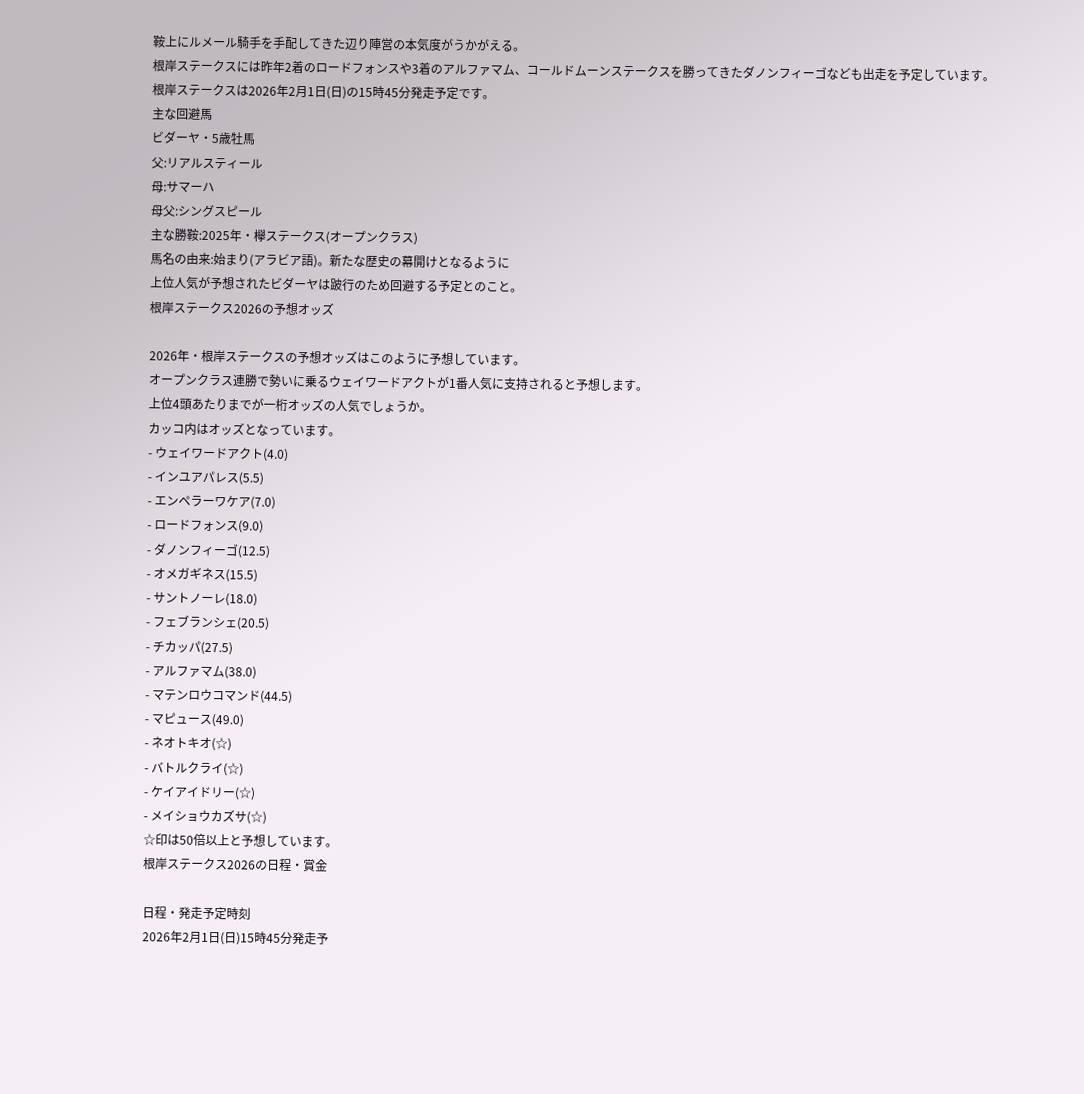鞍上にルメール騎手を手配してきた辺り陣営の本気度がうかがえる。
根岸ステークスには昨年2着のロードフォンスや3着のアルファマム、コールドムーンステークスを勝ってきたダノンフィーゴなども出走を予定しています。
根岸ステークスは2026年2月1日(日)の15時45分発走予定です。
主な回避馬
ビダーヤ・5歳牡馬
父:リアルスティール
母:サマーハ
母父:シングスピール
主な勝鞍:2025年・欅ステークス(オープンクラス)
馬名の由来:始まり(アラビア語)。新たな歴史の幕開けとなるように
上位人気が予想されたビダーヤは跛行のため回避する予定とのこと。
根岸ステークス2026の予想オッズ

2026年・根岸ステークスの予想オッズはこのように予想しています。
オープンクラス連勝で勢いに乗るウェイワードアクトが1番人気に支持されると予想します。
上位4頭あたりまでが一桁オッズの人気でしょうか。
カッコ内はオッズとなっています。
- ウェイワードアクト(4.0)
- インユアパレス(5.5)
- エンペラーワケア(7.0)
- ロードフォンス(9.0)
- ダノンフィーゴ(12.5)
- オメガギネス(15.5)
- サントノーレ(18.0)
- フェブランシェ(20.5)
- チカッパ(27.5)
- アルファマム(38.0)
- マテンロウコマンド(44.5)
- マピュース(49.0)
- ネオトキオ(☆)
- バトルクライ(☆)
- ケイアイドリー(☆)
- メイショウカズサ(☆)
☆印は50倍以上と予想しています。
根岸ステークス2026の日程・賞金

日程・発走予定時刻
2026年2月1日(日)15時45分発走予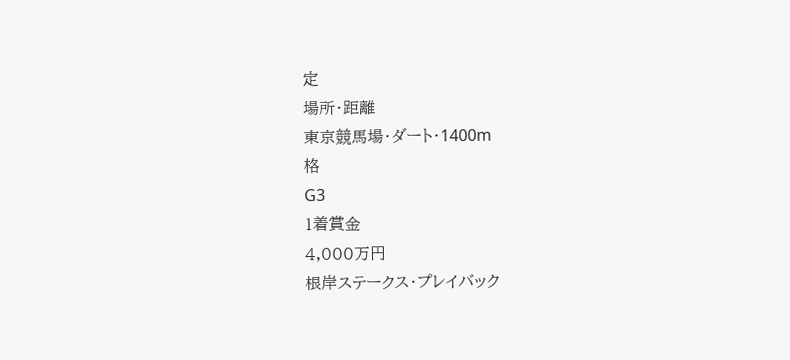定
場所・距離
東京競馬場・ダート・1400m
格
G3
1着賞金
4,000万円
根岸ステークス・プレイバック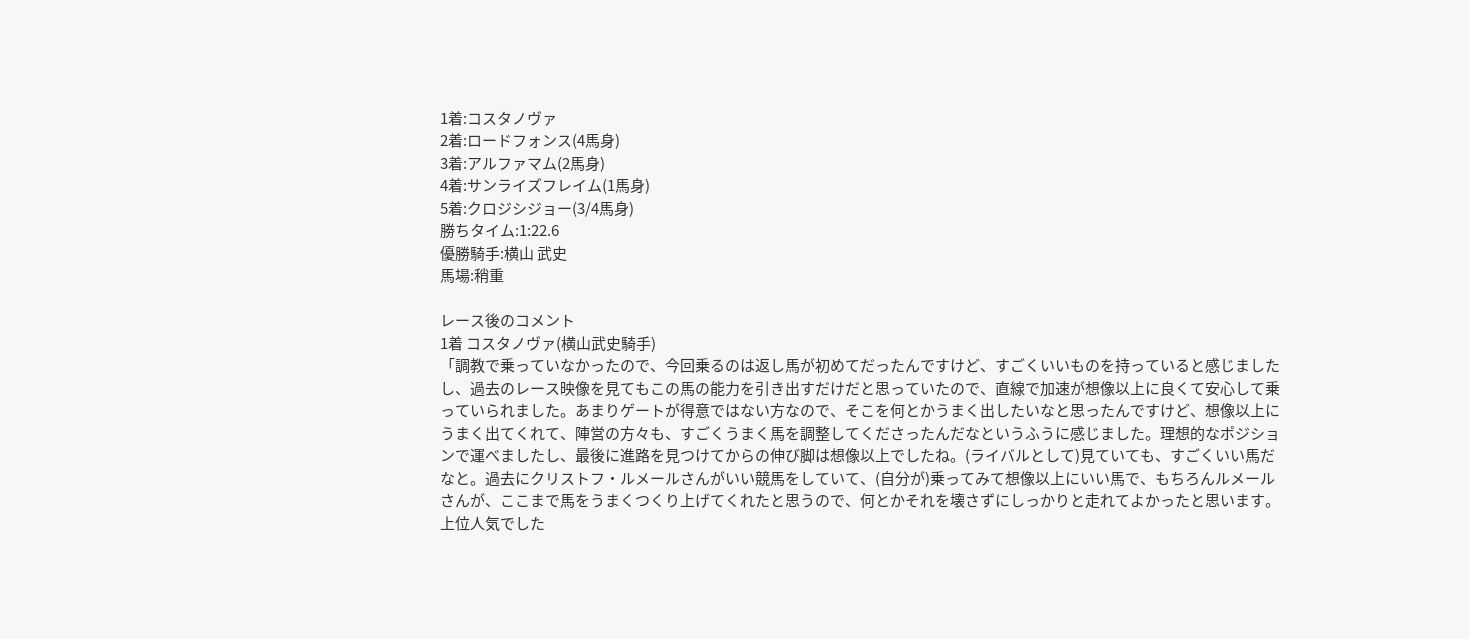1着:コスタノヴァ
2着:ロードフォンス(4馬身)
3着:アルファマム(2馬身)
4着:サンライズフレイム(1馬身)
5着:クロジシジョー(3/4馬身)
勝ちタイム:1:22.6
優勝騎手:横山 武史
馬場:稍重

レース後のコメント
1着 コスタノヴァ(横山武史騎手)
「調教で乗っていなかったので、今回乗るのは返し馬が初めてだったんですけど、すごくいいものを持っていると感じましたし、過去のレース映像を見てもこの馬の能力を引き出すだけだと思っていたので、直線で加速が想像以上に良くて安心して乗っていられました。あまりゲートが得意ではない方なので、そこを何とかうまく出したいなと思ったんですけど、想像以上にうまく出てくれて、陣営の方々も、すごくうまく馬を調整してくださったんだなというふうに感じました。理想的なポジションで運べましたし、最後に進路を見つけてからの伸び脚は想像以上でしたね。(ライバルとして)見ていても、すごくいい馬だなと。過去にクリストフ・ルメールさんがいい競馬をしていて、(自分が)乗ってみて想像以上にいい馬で、もちろんルメールさんが、ここまで馬をうまくつくり上げてくれたと思うので、何とかそれを壊さずにしっかりと走れてよかったと思います。上位人気でした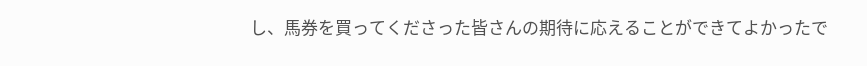し、馬券を買ってくださった皆さんの期待に応えることができてよかったで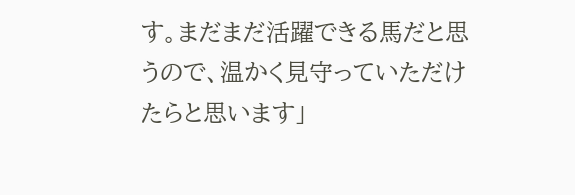す。まだまだ活躍できる馬だと思うので、温かく見守っていただけたらと思います」